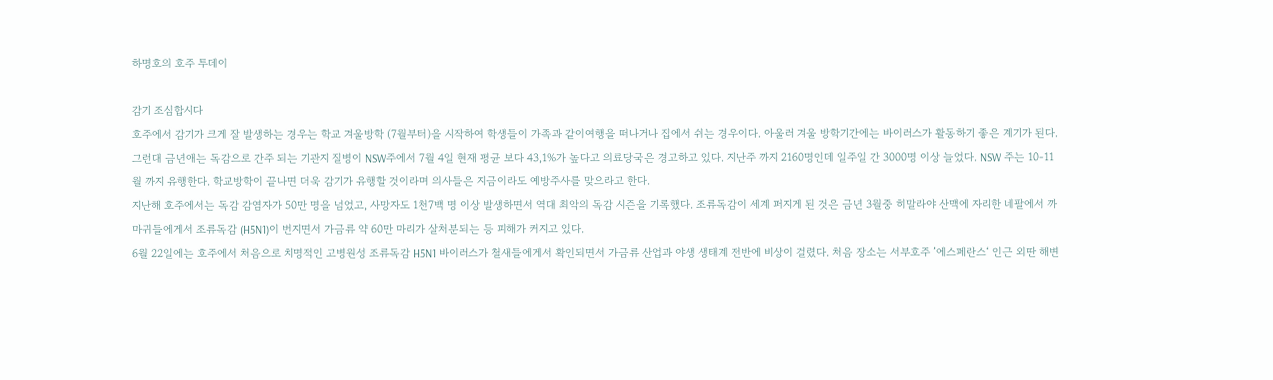하명호의 호주 투데이

감기 조심합시다
호주에서 감기가 크게 잘 발생하는 경우는 학교 겨울방학 (7월부터)을 시작하여 학생들이 가족과 같이여행을 떠나거나 집에서 쉬는 경우이다. 아울러 겨울 방학기간에는 바이러스가 활동하기 좋은 계기가 된다. 그런대 금년애는 독감으로 간주 되는 기관지 질병이 NSW주에서 7월 4일 현재 평균 보다 43,1%가 높다고 의료당국은 경고하고 있다. 지난주 까지 2160명인데 일주일 간 3000명 이상 늘었다. NSW 주는 10-11월 까지 유행한다. 학교방학이 끝나면 더욱 감기가 유행할 것이라며 의사들은 지금이라도 예방주사를 맞으라고 한다.
지난해 호주에서는 독감 감염자가 50만 명을 넘었고, 사망자도 1천7백 명 이상 발생하면서 역대 최악의 독감 시즌을 기록했다. 조류독감이 세계 퍼지게 된 것은 금년 3월중 히말라야 산맥에 자리한 네팔에서 까마귀들에게서 조류독감 (H5N1)이 번지면서 가금류 약 60만 마리가 살처분되는 등 피해가 커지고 있다.
6월 22일에는 호주에서 처음으로 치명적인 고병원성 조류독감 H5N1 바이러스가 철새들에게서 확인되면서 가금류 산업과 야생 생태계 전반에 비상이 걸렸다. 처음 장소는 서부호주 ’에스페란스‘ 인근 외딴 해변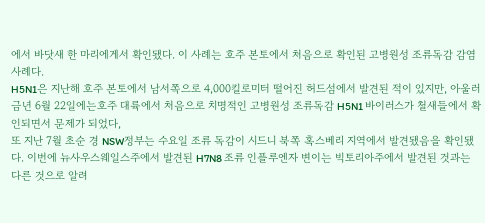에서 바닷새 한 마리에게서 확인됐다. 이 사례는 호주 본토에서 처음으로 확인된 고병원성 조류독감 감염사례다.
H5N1은 지난해 호주 본토에서 남서쪽으로 4,000킬로미터 떨어진 허드섬에서 발견된 적이 있지만, 아울러 금년 6월 22일에는호주 대륙에서 처음으로 치명적인 고병원성 조류독감 H5N1 바이러스가 철새들에서 확인되면서 문제가 되었다,
또 지난 7월 초순 경 NSW정부는 수요일 조류 독감이 시드니 북쪽 혹스베리 지역에서 발견됐음을 확인됐다. 이번에 뉴사우스웨일스주에서 발견된 H7N8 조류 인플루엔자 변이는 빅토리아주에서 발견된 것과는 다른 것으로 알려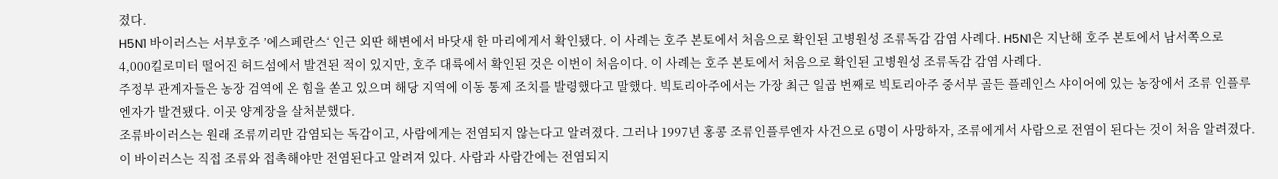졌다.
H5N1 바이러스는 서부호주 ’에스페란스‘ 인근 외딴 해변에서 바닷새 한 마리에게서 확인됐다. 이 사례는 호주 본토에서 처음으로 확인된 고병원성 조류독감 감염 사례다. H5N1은 지난해 호주 본토에서 남서쪽으로 4,000킬로미터 떨어진 허드섬에서 발견된 적이 있지만, 호주 대륙에서 확인된 것은 이번이 처음이다. 이 사례는 호주 본토에서 처음으로 확인된 고병원성 조류독감 감염 사례다.
주정부 관계자들은 농장 검역에 온 힘을 쏟고 있으며 해당 지역에 이동 통제 조치를 발령했다고 말했다. 빅토리아주에서는 가장 최근 일곱 번째로 빅토리아주 중서부 골든 플레인스 샤이어에 있는 농장에서 조류 인플루엔자가 발견됐다. 이곳 양계장을 살처분했다.
조류바이러스는 원래 조류끼리만 감염되는 독감이고, 사람에게는 전염되지 않는다고 알려졌다. 그러나 1997년 홍콩 조류인플루엔자 사건으로 6명이 사망하자, 조류에게서 사람으로 전염이 된다는 것이 처음 알려졌다. 이 바이러스는 직접 조류와 접촉해야만 전염된다고 알려져 있다. 사람과 사람간에는 전염되지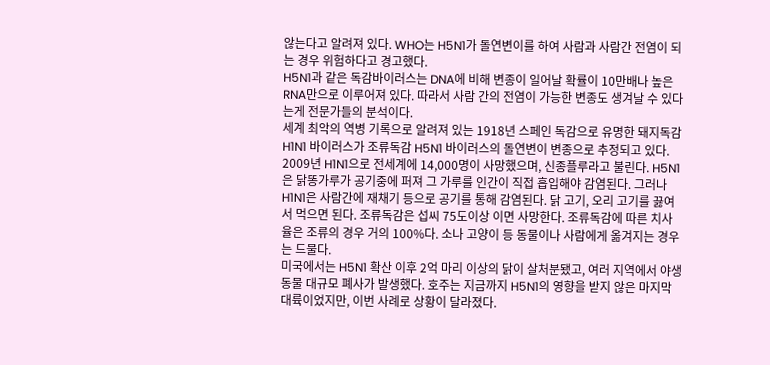않는다고 알려져 있다. WHO는 H5N1가 돌연변이를 하여 사람과 사람간 전염이 되는 경우 위험하다고 경고했다.
H5N1과 같은 독감바이러스는 DNA에 비해 변종이 일어날 확률이 10만배나 높은 RNA만으로 이루어져 있다. 따라서 사람 간의 전염이 가능한 변종도 생겨날 수 있다는게 전문가들의 분석이다.
세계 최악의 역병 기록으로 알려져 있는 1918년 스페인 독감으로 유명한 돼지독감 H1N1 바이러스가 조류독감 H5N1 바이러스의 돌연변이 변종으로 추정되고 있다.
2009년 H1N1으로 전세계에 14,000명이 사망했으며, 신종플루라고 불린다. H5N1은 닭똥가루가 공기중에 퍼져 그 가루를 인간이 직접 흡입해야 감염된다. 그러나 H1N1은 사람간에 재채기 등으로 공기를 통해 감염된다. 닭 고기, 오리 고기를 끓여서 먹으면 된다. 조류독감은 섭씨 75도이상 이면 사망한다. 조류독감에 따른 치사율은 조류의 경우 거의 100%다. 소나 고양이 등 동물이나 사람에게 옮겨지는 경우는 드물다.
미국에서는 H5N1 확산 이후 2억 마리 이상의 닭이 살처분됐고, 여러 지역에서 야생동물 대규모 폐사가 발생했다. 호주는 지금까지 H5N1의 영향을 받지 않은 마지막 대륙이었지만, 이번 사례로 상황이 달라졌다.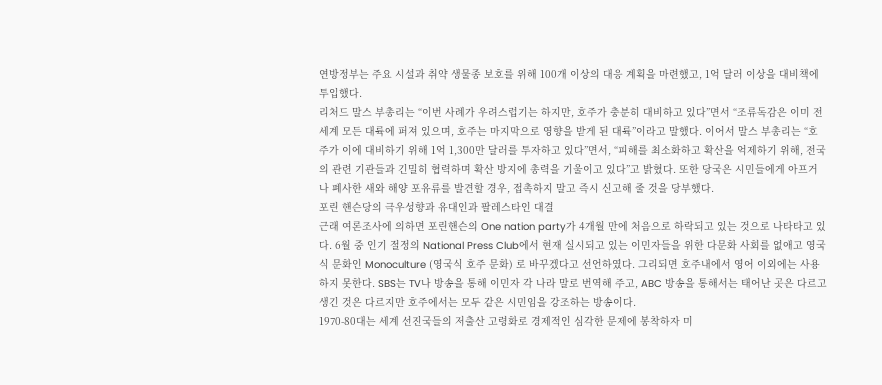연방정부는 주요 시설과 취약 생물종 보호를 위해 100개 이상의 대응 계획을 마련했고, 1억 달러 이상을 대비책에 투입했다.
리처드 말스 부총리는 “이번 사례가 우려스럽기는 하지만, 호주가 충분히 대비하고 있다”면서 “조류독감은 이미 전 세계 모든 대륙에 퍼져 있으며, 호주는 마지막으로 영향을 받게 된 대륙”이라고 말했다. 이어서 말스 부총리는 “호주가 이에 대비하기 위해 1억 1,300만 달러를 투자하고 있다”면서, “피해를 최소화하고 확산을 억제하기 위해, 전국의 관련 기관들과 긴밀히 협력하며 확산 방지에 총력을 기울이고 있다”고 밝혔다. 또한 당국은 시민들에게 아프거나 폐사한 새와 해양 포유류를 발견할 경우, 접촉하지 말고 즉시 신고해 줄 것을 당부했다.
포린 핸슨당의 극우성향과 유대인과 팔레스타인 대결
근래 여론조사에 의하면 포린핸슨의 One nation party가 4개월 만에 처음으로 하락되고 있는 것으로 나타타고 있다. 6월 중 인기 절정의 National Press Club에서 현재 실시되고 있는 이민자들을 위한 다문화 사회를 없애고 영국식 문화인 Monoculture (영국식 호주 문화) 로 바꾸겠다고 선언하였다. 그리되면 호주내에서 영어 이외에는 사용하지 못한다. SBS는 TV나 방송을 통해 이민자 각 나라 말로 번역해 주고, ABC 방송을 통해서는 태어난 곳은 다르고 생긴 것은 다르지만 호주에서는 모두 같은 시민임을 강조하는 방송이다.
1970-80대는 세계 선진국들의 저출산 고령화로 경제적인 심각한 문제에 봉착하자 미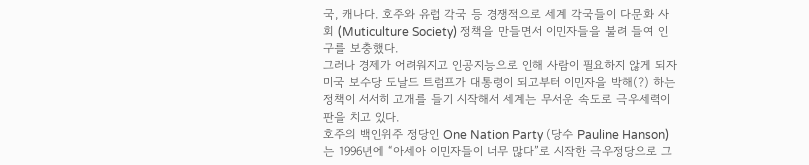국, 캐나다. 호주와 유럽 각국 등 경쟁적으로 세계 각국들이 다문화 사회 (Muticulture Society) 정책을 만들면서 이민자들을 불려 들여 인구를 보충했다.
그러나 경제가 어려워지고 인공지능으로 인해 사람이 필요하지 않게 되자 미국 보수당 도날드 트럼프가 대통령이 되고부터 이민자을 박해(?) 하는 정책이 서서히 고개를 들기 시작해서 세계는 무서운 속도로 극우세력이 판을 치고 있다.
호주의 백인위주 정당인 One Nation Party (당수 Pauline Hanson)는 1996년에 “아세아 이민자들이 너무 많다”로 시작한 극우정당으로 그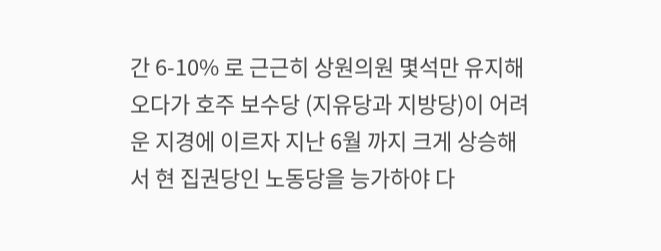간 6-10% 로 근근히 상원의원 몇석만 유지해 오다가 호주 보수당 (지유당과 지방당)이 어려운 지경에 이르자 지난 6월 까지 크게 상승해서 현 집권당인 노동당을 능가하야 다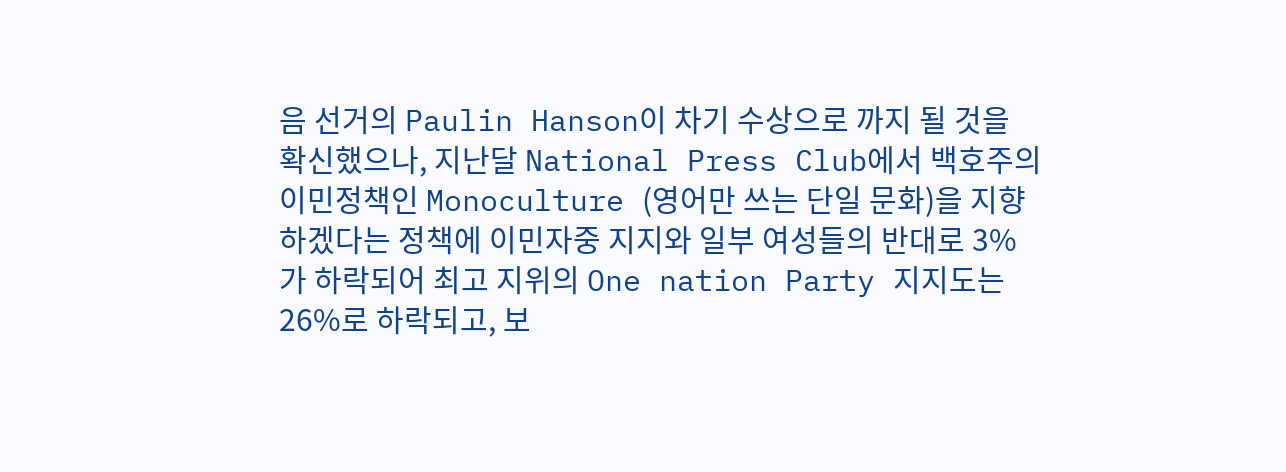음 선거의 Paulin Hanson이 차기 수상으로 까지 될 것을 확신했으나, 지난달 National Press Club에서 백호주의 이민정책인 Monoculture (영어만 쓰는 단일 문화)을 지향하겠다는 정책에 이민자중 지지와 일부 여성들의 반대로 3%가 하락되어 최고 지위의 One nation Party 지지도는 26%로 하락되고, 보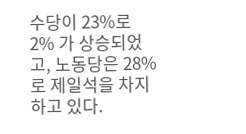수당이 23%로 2% 가 상승되었고, 노동당은 28%로 제일석을 차지하고 있다.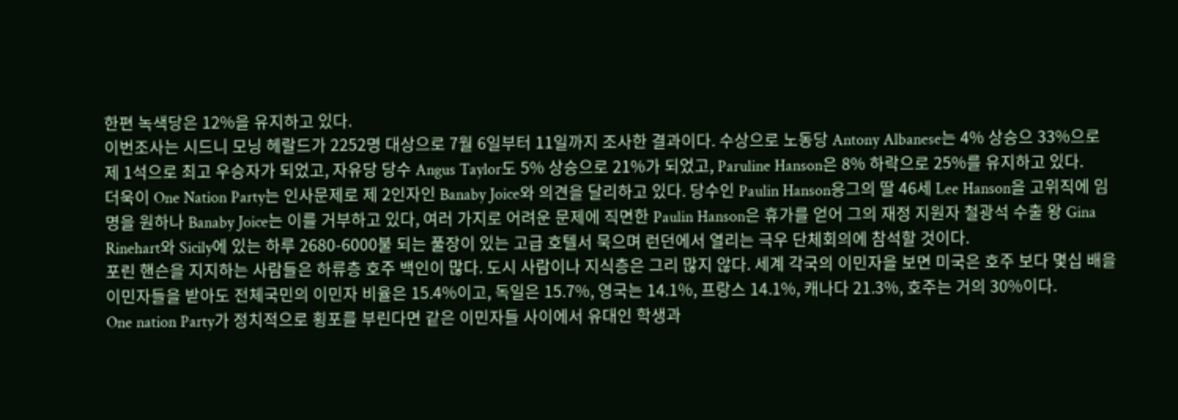한편 녹색당은 12%을 유지하고 있다.
이번조사는 시드니 모닝 헤랄드가 2252명 대상으로 7월 6일부터 11일까지 조사한 결과이다. 수상으로 노동당 Antony Albanese는 4% 상승으 33%으로 제 1석으로 최고 우승자가 되었고, 자유당 당수 Angus Taylor도 5% 상승으로 21%가 되었고, Paruline Hanson은 8% 하락으로 25%를 유지하고 있다.
더욱이 One Nation Party는 인사문제로 제 2인자인 Banaby Joice와 의견을 달리하고 있다. 당수인 Paulin Hanson응그의 딸 46세 Lee Hanson을 고위직에 임명을 원하나 Banaby Joice는 이를 거부하고 있다, 여러 가지로 어려운 문제에 직면한 Paulin Hanson은 휴가를 얻어 그의 재정 지원자 철광석 수출 왕 Gina Rinehart와 Sicily에 있는 하루 2680-6000불 되는 풀장이 있는 고급 호텔서 묵으며 런던에서 열리는 극우 단체회의에 참석할 것이다.
포린 핸슨을 지지하는 사람들은 하류층 호주 백인이 많다. 도시 사람이나 지식층은 그리 많지 않다. 세계 각국의 이민자을 보면 미국은 호주 보다 몇십 배을 이민자들을 받아도 전체국민의 이민자 비율은 15.4%이고, 독일은 15.7%, 영국는 14.1%, 프랑스 14.1%, 캐나다 21.3%, 호주는 거의 30%이다.
One nation Party가 정치적으로 횡포를 부린다면 같은 이민자들 사이에서 유대인 학생과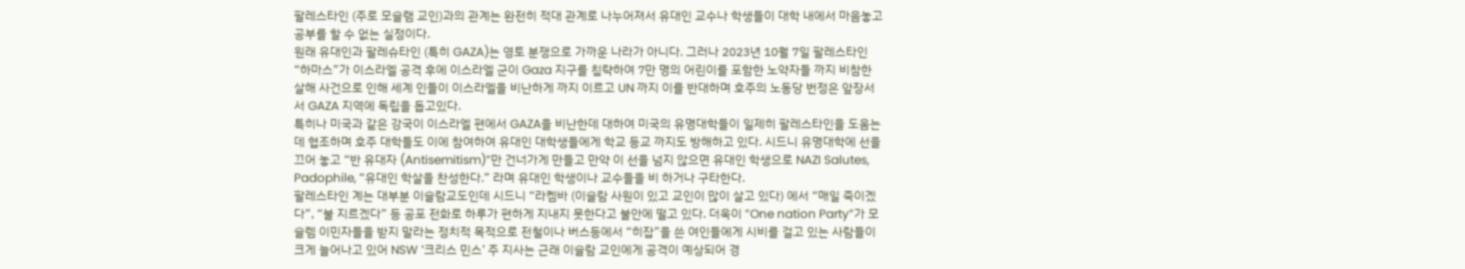팔레스타인 (주로 모슬램 교인)과의 관계는 완전히 적대 관계로 나누어져서 유대인 교수나 학생들이 대학 내에서 마음놓고 공부를 할 수 없는 실정이다.
원래 유대인과 팔레슈타인 (특히 GAZA)는 영토 분쟁으로 가까운 나라가 아니다. 그러나 2023년 10월 7일 팔레스타인 “하마스”가 이스라엘 공격 후에 이스라엘 군이 Gaza 지구를 침략하여 7만 명의 어린이를 포함한 노약자들 까지 비참한 살해 사건으로 인해 세계 인들이 이스라엘을 비난하게 까지 이르고 UN 까지 이를 반대하며 호주의 노동당 번정은 앞장서서 GAZA 지역에 독립을 돕고있다.
특히나 미국과 같은 강국이 이스라엘 편에서 GAZA을 비난한데 대하여 미국의 유명대학들이 일제히 팔레스타인을 도움는데 협조하며 호주 대학들도 이에 참여하여 유대인 대학생들에게 학교 등교 까지도 방해하고 있다. 시드니 유명대학에 선을 끄어 놓고 “반 유대자 (Antisemitism)”만 건너가게 만들고 만약 이 선을 넘지 않으면 유대인 학생으로 NAZI Salutes, Padophile, “유대인 학살을 찬성한다.” 라며 유대인 학생이나 교수들을 비 하거나 구타한다.
팔레스타인 계는 대부분 이슬람교도인데 시드니 “라켐바 (이슬람 사원이 있고 교인이 많이 살고 있다) 에서 “매일 죽이겠다”, “불 지르겠다” 등 공포 전화로 하루가 편하게 지내지 못한다고 불안에 떨고 있다. 더욱이 ”One nation Party”가 모슬렘 이민자들을 받지 말라는 정치적 목적으로 전철이나 버스등에서 “히잡”을 쓴 여인들에게 시비를 걸고 있는 사람들이 크게 늘어나고 있어 NSW ‘크리스 민스’ 주 지사는 근래 이슬람 교인에게 공격이 예상되어 경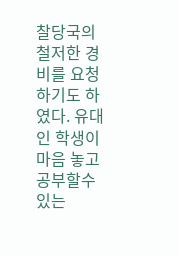찰당국의 철저한 경비를 요청하기도 하였다. 유대인 학생이 마음 놓고 공부할수 있는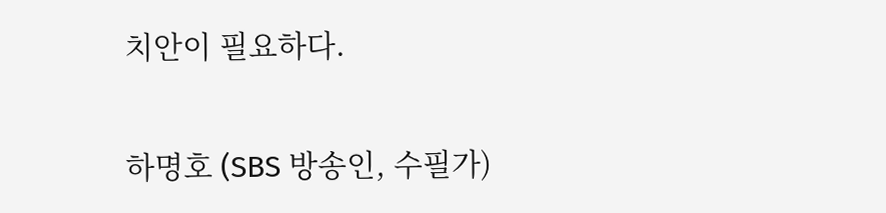치안이 필요하다.

하명호 (SBS 방송인, 수필가)